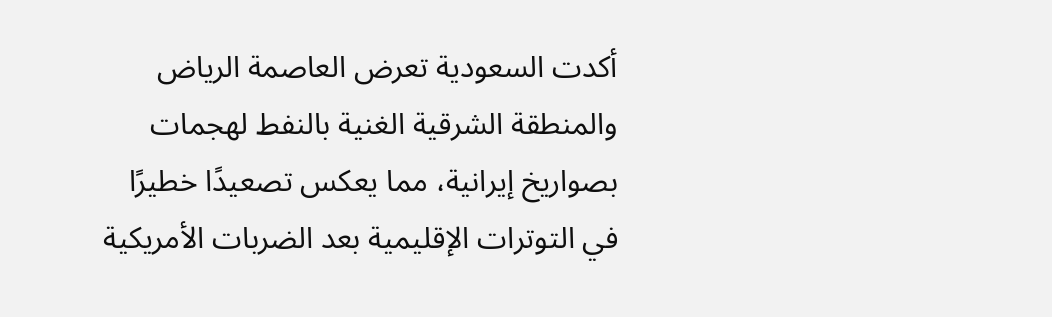أكدت السعودية تعرض العاصمة الرياض والمنطقة الشرقية الغنية بالنفط لهجمات بصواريخ إيرانية، مما يعكس تصعيدًا خطيرًا في التوترات الإقليمية بعد الضربات الأمريكية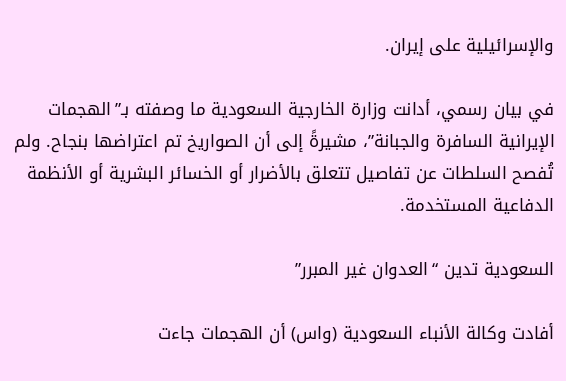والإسرائيلية على إيران.

في بيان رسمي، أدانت وزارة الخارجية السعودية ما وصفته بـ”الهجمات الإيرانية السافرة والجبانة”، مشيرةً إلى أن الصواريخ تم اعتراضها بنجاح. ولم تُفصح السلطات عن تفاصيل تتعلق بالأضرار أو الخسائر البشرية أو الأنظمة الدفاعية المستخدمة.

السعودية تدين “العدوان غير المبرر”

أفادت وكالة الأنباء السعودية (واس) أن الهجمات جاءت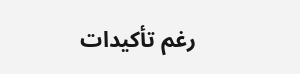رغم تأكيدات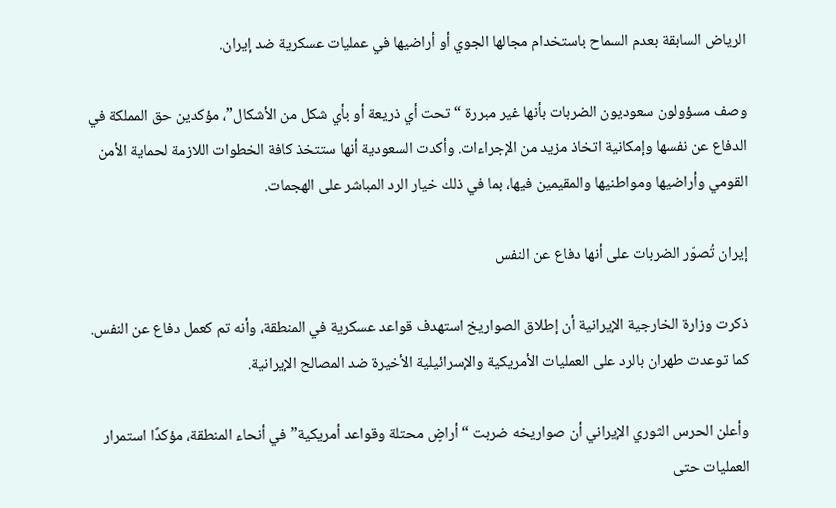الرياض السابقة بعدم السماح باستخدام مجالها الجوي أو أراضيها في عمليات عسكرية ضد إيران.

وصف مسؤولون سعوديون الضربات بأنها غير مبررة “تحت أي ذريعة أو بأي شكل من الأشكال”، مؤكدين حق المملكة في الدفاع عن نفسها وإمكانية اتخاذ مزيد من الإجراءات. وأكدت السعودية أنها ستتخذ كافة الخطوات اللازمة لحماية الأمن القومي وأراضيها ومواطنيها والمقيمين فيها، بما في ذلك خيار الرد المباشر على الهجمات.

إيران تُصوّر الضربات على أنها دفاع عن النفس

ذكرت وزارة الخارجية الإيرانية أن إطلاق الصواريخ استهدف قواعد عسكرية في المنطقة، وأنه تم كعمل دفاع عن النفس. كما توعدت طهران بالرد على العمليات الأمريكية والإسرائيلية الأخيرة ضد المصالح الإيرانية.

وأعلن الحرس الثوري الإيراني أن صواريخه ضربت “أراضٍ محتلة وقواعد أمريكية” في أنحاء المنطقة، مؤكدًا استمرار العمليات حتى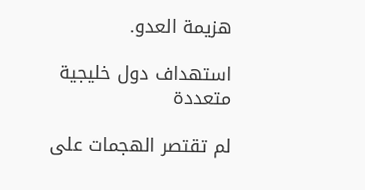هزيمة العدو.

استهداف دول خليجية متعددة

لم تقتصر الهجمات على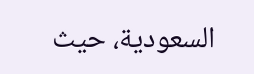السعودية، حيث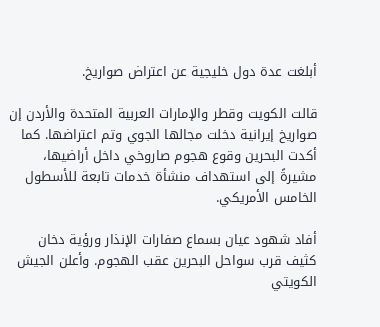أبلغت عدة دول خليجية عن اعتراض صواريخ.

قالت الكويت وقطر والإمارات العربية المتحدة والأردن إن صواريخ إيرانية دخلت مجالها الجوي وتم اعتراضها. كما أكدت البحرين وقوع هجوم صاروخي داخل أراضيها، مشيرةً إلى استهداف منشأة خدمات تابعة للأسطول الخامس الأمريكي.

أفاد شهود عيان بسماع صفارات الإنذار ورؤية دخان كثيف قرب سواحل البحرين عقب الهجوم. وأعلن الجيش الكويتي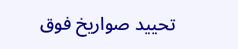تحييد صواريخ فوق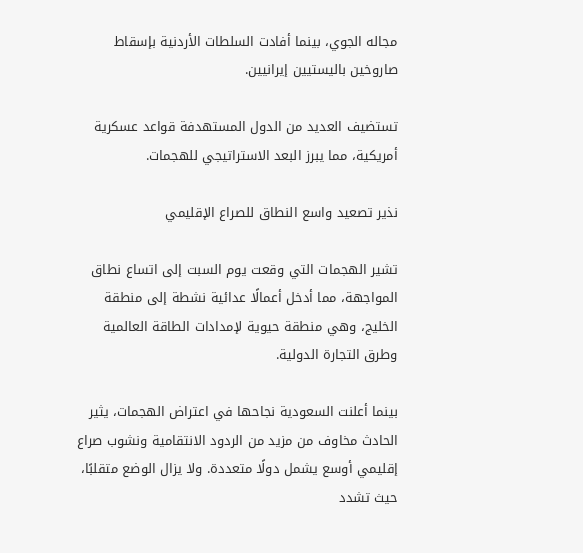مجاله الجوي، بينما أفادت السلطات الأردنية بإسقاط صاروخين باليستيين إيرانيين.

تستضيف العديد من الدول المستهدفة قواعد عسكرية أمريكية، مما يبرز البعد الاستراتيجي للهجمات.

نذير تصعيد واسع النطاق للصراع الإقليمي

تشير الهجمات التي وقعت يوم السبت إلى اتساع نطاق المواجهة، مما أدخل أعمالًا عدائية نشطة إلى منطقة الخليج، وهي منطقة حيوية لإمدادات الطاقة العالمية وطرق التجارة الدولية.

بينما أعلنت السعودية نجاحها في اعتراض الهجمات، يثير الحادث مخاوف من مزيد من الردود الانتقامية ونشوب صراع إقليمي أوسع يشمل دولًا متعددة. ولا يزال الوضع متقلبًا، حيث تشدد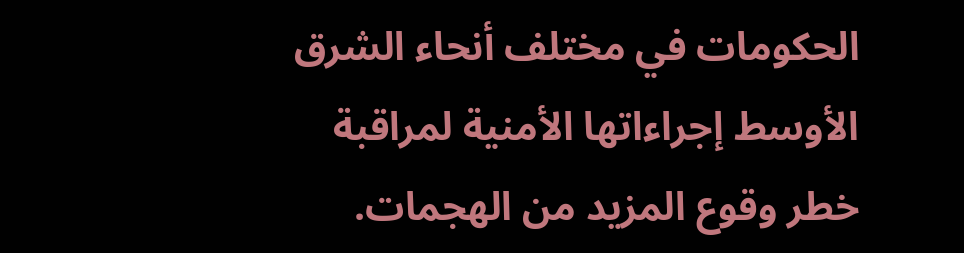الحكومات في مختلف أنحاء الشرق الأوسط إجراءاتها الأمنية لمراقبة خطر وقوع المزيد من الهجمات.